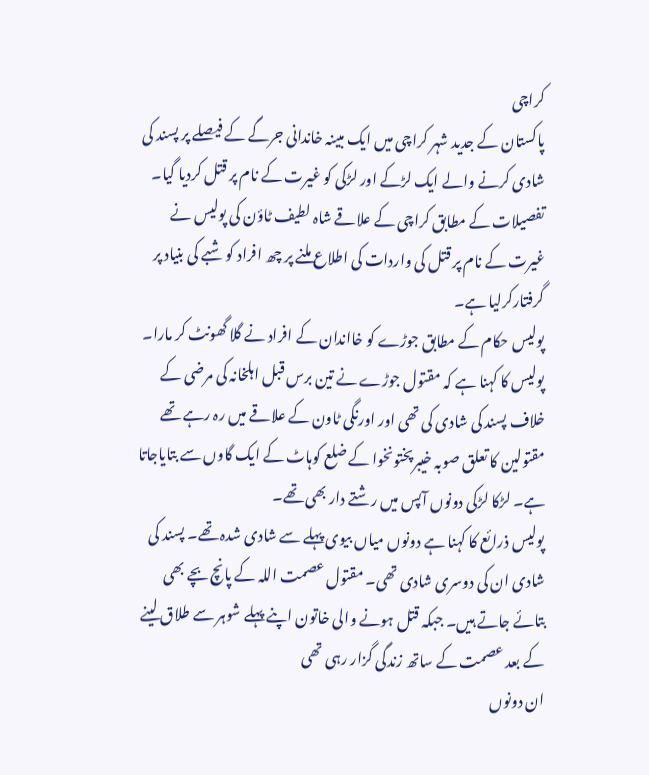کراچی
پاکستان کے جدید شہر کراچی میں ایک مبینہ خاندانی جرگے کے فیصلے پر پسند کی شادی کرنے والے ایک لڑکے اور لڑکی کو غیرت کے نام پر قتل کردیا گیا۔
تفصیلات کے مطابق کراچی کے علاقے شاہ لطیف ٹاؤن کی پولیس نے غیرت کے نام پر قتل کی واردات کی اطلاع ملنے پر چھ افراد کو شبے کی بنیاد پر گرفتارکرلیا ہے۔
پولیس حکام کے مطابق جوڑے کو خااندان کے افراد نے گلا گھونٹ کر مارا۔ پولیس کا کہنا ہے کہ مقتول جوڑے نے تین برس قبل اہلخانہ کی مرضی کے خلاف پسند کی شادی کی تھی اور اورنگی ٹاون کے علاقے میں رہ رہے تھے
مقتولین کا تعلق صوبہ خیبرپختونخوا کے ضلع کوہاٹ کے ایک گاوں سے بتایاجاتا ہے۔ لڑکا لڑکی دونوں آپس میں رشتے دار بھی تھے۔
پولیس ذرائع کا کہنا ہے دونوں میاں بیوی پہلے سے شادی شدہ تھے۔ پسند کی شادی ان کی دوسری شادی تھی۔ مقتول عصمت اللہ کے پانچ بچے بھی بتائے جاتے ہیں۔ جبکہ قتل ہونے والی خاتون اپنے پہلے شوہر سے طلاق لینے کے بعد عصمت کے ساتھ زندگی گزار رہی تھی
ان دونوں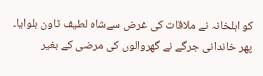کو اہلخانہ نے ملاقات کی غرض سےشاہ لطیف ٹاون بلوایا۔ پھر خاندانی جرگے نے گھروالوں کی مرضی کے بغیر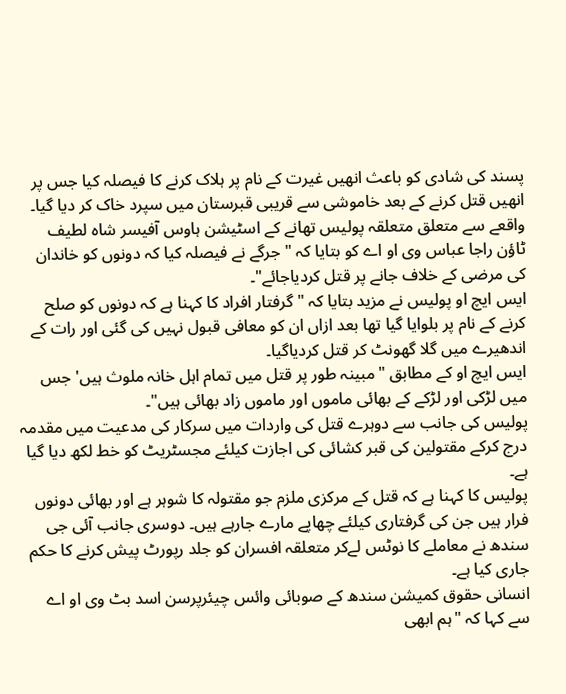پسند کی شادی کو باعث انھیں غیرت کے نام پر ہلاک کرنے کا فیصلہ کیا جس پر انھیں قتل کرنے کے بعد خاموشی سے قریبی قبرستان میں سپرد خاک کر دیا گیا۔
واقعے سے متعلق متعلقہ پولیس تھانے کے اسٹیشن ہاوس آفیسر شاہ لطیف ٹاؤن راجا عباس وی او اے کو بتایا کہ " جرگے نے فیصلہ کیا کہ دونوں کو خاندان کی مرضی کے خلاف جانے پر قتل کردیاجائے"۔
ایس ایچ او پولیس نے مزید بتایا کہ " گرفتار افراد کا کہنا ہے کہ دونوں کو صلح کرنے کے نام پر بلوایا گیا تھا بعد ازاں ان کو معافی قبول نہیں کی گئی اور رات کے اندھیرے میں گلا گھونٹ کر قتل کردیاگیا۔
ایس ایچ او کے مطابق "مبینہ طور پر قتل میں تمام اہل خانہ ملوث ہیں' جس میں لڑکی اور لڑکے کے بھائی ماموں اور ماموں زاد بھائی ہیں"۔
پولیس کی جانب سے دوہرے قتل کی واردات میں سرکار کی مدعیت میں مقدمہ درج کرکے مقتولین کی قبر کشائی کی اجازت کیلئے مجسٹریٹ کو خط لکھ دیا گیا ہے۔
پولیس کا کہنا ہے کہ قتل کے مرکزی ملزم جو مقتولہ کا شوہر ہے اور بھائی دونوں فرار ہیں جن کی گرفتاری کیلئے چھاپے مارے جارہے ہیں۔ دوسری جانب آئی جی سندھ نے معاملے کا نوٹس لےکر متعلقہ افسران کو جلد رپورٹ پیش کرنے کا حکم جاری کیا ہے۔
انسانی حقوق کمیشن سندھ کے صوبائی وائس چیئرپرسن اسد بٹ وی او اے سے کہا کہ "ہم ابھی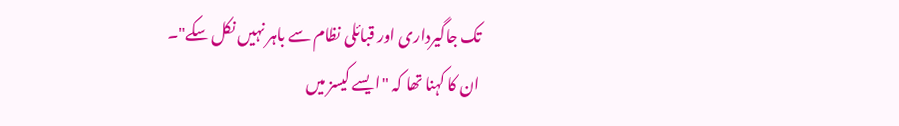تک جاگیرداری اور قبائلی نظام سے باہر نہیں نکل سکے"۔
ان کا کہنا تھا کہ "ایسے کیسز میں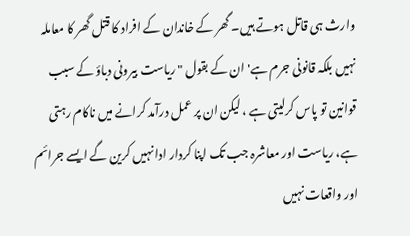وارث ہی قاتل ہوتے ہیں۔ گھر کے خاندان کے افراد کا قتل گھر کا معاملہ نہیں بلکہ قانونی جرم ہے' ان کے بقول " ریاست بیرونی دباؤ کے سبب قوانین تو پاس کرلیتی ہے ، لیکن ان پر عمل درآمد کرانے میں ناکام رہتی ہے، ریاست اور معاشرہ جب تک اپنا کردار ادا نہیں کرین گے ایسے جرائم اور واقعات نہیں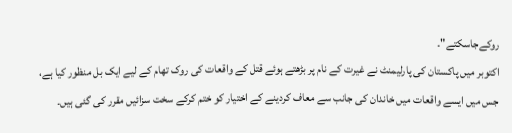روکےجاسکتے"۔
اکتوبر میں پاکستان کی پارلیمنٹ نے غیرت کے نام پر بڑھتے ہوئے قتل کے واقعات کی روک تھام کے لیے ایک بل منظور کیا ہے، جس میں ایسے واقعات میں خاندان کی جانب سے معاف کردینے کے اختیار کو ختم کرکے سخت سزائیں مقرر کی گئی ہیں۔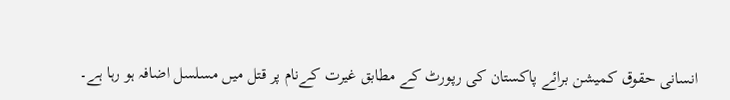انسانی حقوق کمیشن برائے پاکستان کی رپورٹ کے مطابق غیرت کےنام پر قتل میں مسلسل اضافہ ہو رہا ہے۔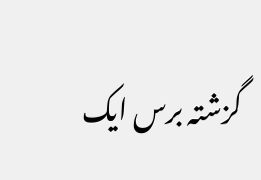گزشتہ برس ایک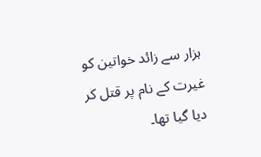ہزار سے زائد خواتین کو غیرت کے نام پر قتل کر دیا گیا تھا۔